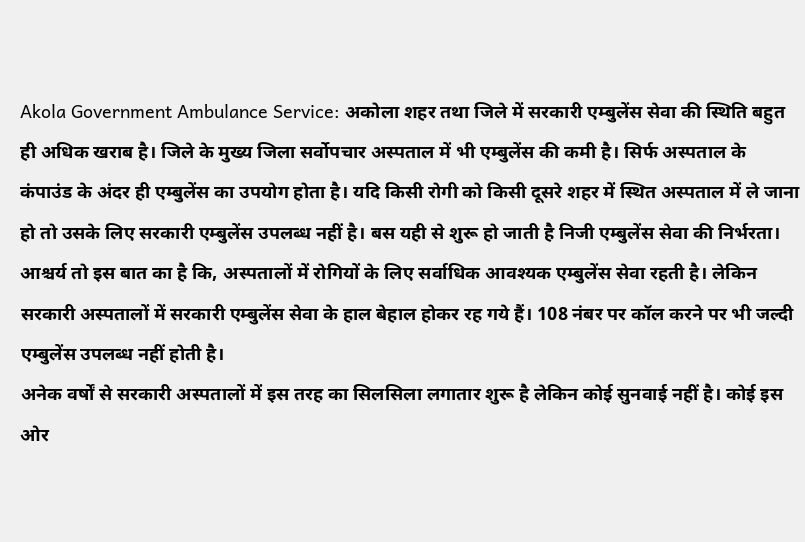Akola Government Ambulance Service: अकोला शहर तथा जिले में सरकारी एम्बुलेंस सेवा की स्थिति बहुत ही अधिक खराब है। जिले के मुख्य जिला सर्वोपचार अस्पताल में भी एम्बुलेंस की कमी है। सिर्फ अस्पताल के कंपाउंड के अंदर ही एम्बुलेंस का उपयोग होता है। यदि किसी रोगी को किसी दूसरे शहर में स्थित अस्पताल में ले जाना हो तो उसके लिए सरकारी एम्बुलेंस उपलब्ध नहीं है। बस यही से शुरू हो जाती है निजी एम्बुलेंस सेवा की निर्भरता। आश्चर्य तो इस बात का है कि, अस्पतालों में रोगियों के लिए सर्वाधिक आवश्यक एम्बुलेंस सेवा रहती है। लेकिन सरकारी अस्पतालों में सरकारी एम्बुलेंस सेवा के हाल बेहाल होकर रह गये हैं। 108 नंबर पर कॉल करने पर भी जल्दी एम्बुलेंस उपलब्ध नहीं होती है।
अनेक वर्षों से सरकारी अस्पतालों में इस तरह का सिलसिला लगातार शुरू है लेकिन कोई सुनवाई नहीं है। कोई इस ओर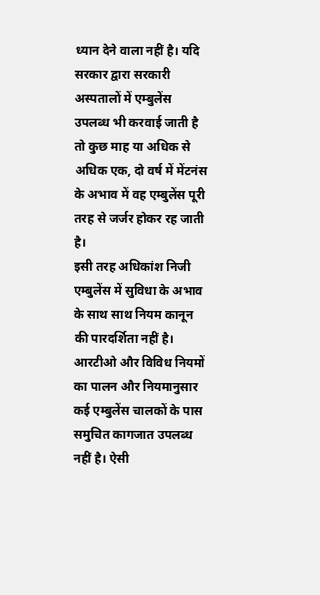ध्यान देने वाला नहीं है। यदि सरकार द्वारा सरकारी अस्पतालों में एम्बुलेंस उपलब्ध भी करवाई जाती है तो कुछ माह या अधिक से अधिक एक, दो वर्ष में मेंटनंस के अभाव में वह एम्बुलेंस पूरी तरह से जर्जर होकर रह जाती है।
इसी तरह अधिकांश निजी एम्बुलेंस में सुविधा के अभाव के साथ साथ नियम कानून की पारदर्शिता नहीं है। आरटीओ और विविध नियमों का पालन और नियमानुसार कई एम्बुलेंस चालकों के पास समुचित कागजात उपलब्ध नहीं है। ऐसी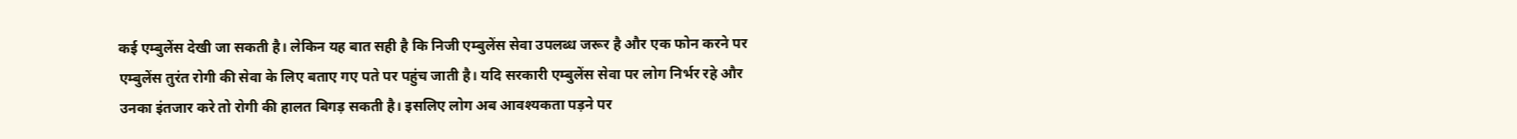कई एम्बुलेंस देखी जा सकती है। लेकिन यह बात सही है कि निजी एम्बुलेंस सेवा उपलब्ध जरूर है और एक फोन करने पर एम्बुलेंस तुरंत रोगी की सेवा के लिए बताए गए पते पर पहुंच जाती है। यदि सरकारी एम्बुलेंस सेवा पर लोग निर्भर रहे और उनका इंतजार करे तो रोगी की हालत बिगड़ सकती है। इसलिए लोग अब आवश्यकता पड़ने पर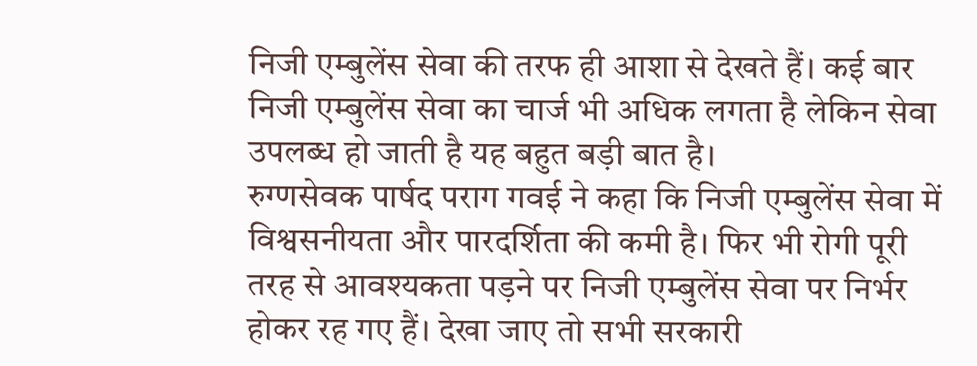निजी एम्बुलेंस सेवा की तरफ ही आशा से देखते हैं। कई बार निजी एम्बुलेंस सेवा का चार्ज भी अधिक लगता है लेकिन सेवा उपलब्ध हो जाती है यह बहुत बड़ी बात है।
रुग्णसेवक पार्षद पराग गवई ने कहा कि निजी एम्बुलेंस सेवा में विश्वसनीयता और पारदर्शिता की कमी है। फिर भी रोगी पूरी तरह से आवश्यकता पड़ने पर निजी एम्बुलेंस सेवा पर निर्भर होकर रह गए हैं। देखा जाए तो सभी सरकारी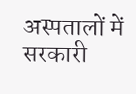अस्पतालों में सरकारी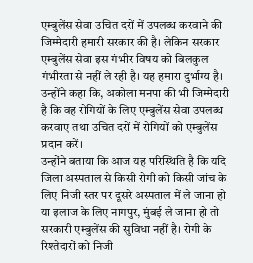एम्बुलेंस सेवा उचित दरों में उपलब्ध करवाने की जिम्मेदारी हमारी सरकार की है। लेकिन सरकार एम्बुलेंस सेवा इस गंभीर विषय को बिलकुल गंभीरता से नहीं ले रही है। यह हमारा दुर्भाग्य है। उन्होंने कहा कि, अकोला मनपा की भी जिम्मेदारी है कि वह रोगियों के लिए एम्बुलेंस सेवा उपलब्ध करवाए तथा उचित दरों में रोगियों को एम्बुलेंस प्रदान करें।
उन्होंने बताया कि आज यह परिस्थिति है कि यदि जिला अस्पताल से किसी रोगी को किसी जांच के लिए निजी स्तर पर दूसरे अस्पताल में ले जाना हो या इलाज के लिए नागपुर, मुंबई ले जाना हो तो सरकारी एम्बुलेंस की सुविधा नहीं है। रोगी के रिश्तेदारों को निजी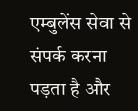एम्बुलेंस सेवा से संपर्क करना पड़ता है और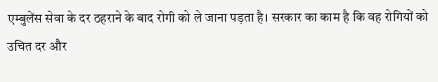एम्बुलेंस सेवा के दर ठहराने के बाद रोगी को ले जाना पड़ता है। सरकार का काम है कि वह रोगियों को उचित दर और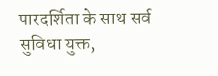पारदर्शिता के साथ सर्व सुविधा युक्त,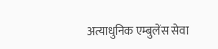अत्याधुनिक एम्बुलेंस सेवा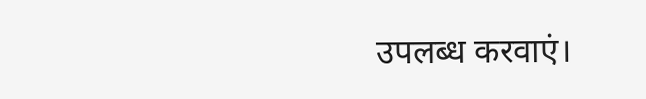उपलब्ध करवाएं।